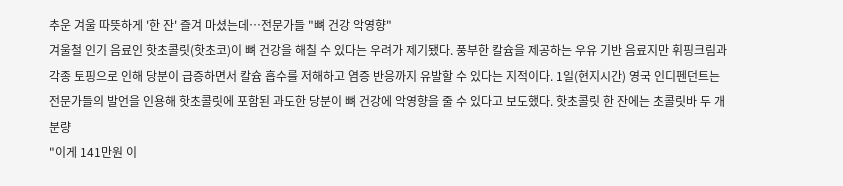추운 겨울 따뜻하게 '한 잔' 즐겨 마셨는데…전문가들 "뼈 건강 악영향"
겨울철 인기 음료인 핫초콜릿(핫초코)이 뼈 건강을 해칠 수 있다는 우려가 제기됐다. 풍부한 칼슘을 제공하는 우유 기반 음료지만 휘핑크림과 각종 토핑으로 인해 당분이 급증하면서 칼슘 흡수를 저해하고 염증 반응까지 유발할 수 있다는 지적이다. 1일(현지시간) 영국 인디펜던트는 전문가들의 발언을 인용해 핫초콜릿에 포함된 과도한 당분이 뼈 건강에 악영향을 줄 수 있다고 보도했다. 핫초콜릿 한 잔에는 초콜릿바 두 개 분량
"이게 141만원 이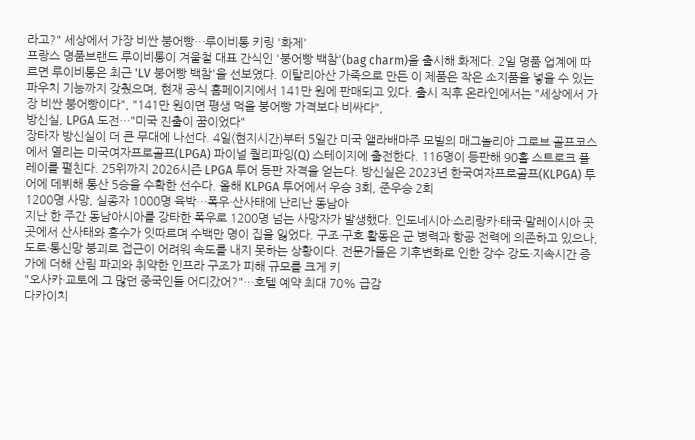라고?" 세상에서 가장 비싼 붕어빵…루이비통 키링 '화제'
프랑스 명품브랜드 루이비통이 겨울철 대표 간식인 '붕어빵 백참'(bag charm)을 출시해 화제다. 2일 명품 업계에 따르면 루이비통은 최근 'LV 붕어빵 백참'을 선보였다. 이탈리아산 가죽으로 만든 이 제품은 작은 소지품을 넣을 수 있는 파우치 기능까지 갖췄으며, 현재 공식 홈페이지에서 141만 원에 판매되고 있다. 출시 직후 온라인에서는 "세상에서 가장 비싼 붕어빵이다", "141만 원이면 평생 먹을 붕어빵 가격보다 비싸다",
방신실, LPGA 도전…"미국 진출이 꿈이었다"
장타자 방신실이 더 큰 무대에 나선다. 4일(현지시간)부터 5일간 미국 앨라배마주 모빌의 매그놀리아 그로브 골프코스에서 열리는 미국여자프로골프(LPGA) 파이널 퀄리파잉(Q) 스테이지에 출전한다. 116명이 등판해 90홀 스트로크 플레이를 펼친다. 25위까지 2026시즌 LPGA 투어 등판 자격을 얻는다. 방신실은 2023년 한국여자프로골프(KLPGA) 투어에 데뷔해 통산 5승을 수확한 선수다. 올해 KLPGA 투어에서 우승 3회, 준우승 2회
1200명 사망, 실종자 1000명 육박…폭우·산사태에 난리난 동남아
지난 한 주간 동남아시아를 강타한 폭우로 1200명 넘는 사망자가 발생했다. 인도네시아·스리랑카·태국·말레이시아 곳곳에서 산사태와 홍수가 잇따르며 수백만 명이 집을 잃었다. 구조·구호 활동은 군 병력과 항공 전력에 의존하고 있으나, 도로·통신망 붕괴로 접근이 어려워 속도를 내지 못하는 상황이다. 전문가들은 기후변화로 인한 강수 강도·지속시간 증가에 더해 산림 파괴와 취약한 인프라 구조가 피해 규모를 크게 키
"오사카·교토에 그 많던 중국인들 어디갔어?"…호텔 예약 최대 70% 급감
다카이치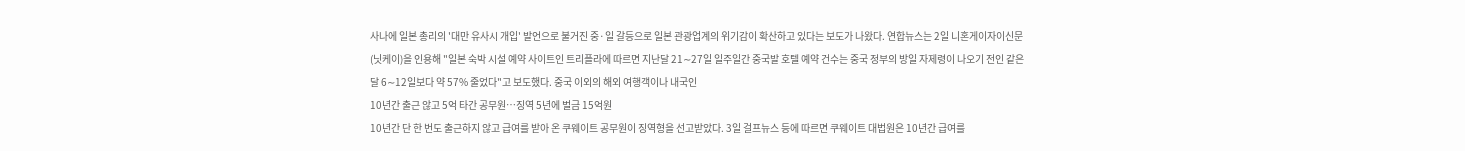사나에 일본 총리의 '대만 유사시 개입' 발언으로 불거진 중·일 갈등으로 일본 관광업계의 위기감이 확산하고 있다는 보도가 나왔다. 연합뉴스는 2일 니혼게이자이신문(닛케이)을 인용해 "일본 숙박 시설 예약 사이트인 트리플라에 따르면 지난달 21∼27일 일주일간 중국발 호텔 예약 건수는 중국 정부의 방일 자제령이 나오기 전인 같은 달 6∼12일보다 약 57% 줄었다"고 보도했다. 중국 이외의 해외 여행객이나 내국인
10년간 출근 않고 5억 타간 공무원…징역 5년에 벌금 15억원
10년간 단 한 번도 출근하지 않고 급여를 받아 온 쿠웨이트 공무원이 징역형을 선고받았다. 3일 걸프뉴스 등에 따르면 쿠웨이트 대법원은 10년간 급여를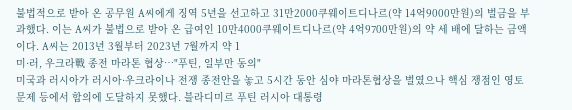불법적으로 받아 온 공무원 A씨에게 징역 5년을 선고하고 31만2000쿠웨이트디나르(약 14억9000만원)의 벌금을 부과했다. 이는 A씨가 불법으로 받아 온 급여인 10만4000쿠웨이트디나르(약 4억9700만원)의 약 세 배에 달하는 금액이다. A씨는 2013년 3월부터 2023년 7월까지 약 1
미·러, 우크라戰 종전 마라톤 협상…"푸틴, 일부만 동의"
미국과 러시아가 러시아·우크라이나 전쟁 종전안을 놓고 5시간 동안 심야 마라톤협상을 벌였으나 핵심 쟁점인 영토 문제 등에서 합의에 도달하지 못했다. 블라디미르 푸틴 러시아 대통령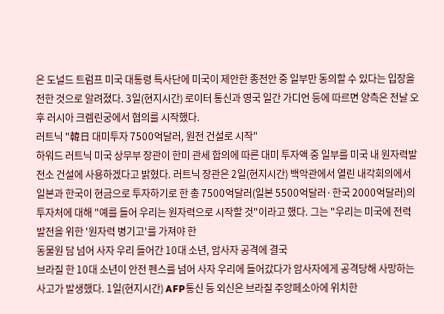은 도널드 트럼프 미국 대통령 특사단에 미국이 제안한 종전안 중 일부만 동의할 수 있다는 입장을 전한 것으로 알려졌다. 3일(현지시간) 로이터 통신과 영국 일간 가디언 등에 따르면 양측은 전날 오후 러시아 크렘린궁에서 협의를 시작했다.
러트닉 "韓日 대미투자 7500억달러, 원전 건설로 시작"
하워드 러트닉 미국 상무부 장관이 한미 관세 합의에 따른 대미 투자액 중 일부를 미국 내 원자력발전소 건설에 사용하겠다고 밝혔다. 러트닉 장관은 2일(현지시간) 백악관에서 열린 내각회의에서 일본과 한국이 현금으로 투자하기로 한 총 7500억달러(일본 5500억달러·한국 2000억달러)의 투자처에 대해 "예를 들어 우리는 원자력으로 시작할 것"이라고 했다. 그는 "우리는 미국에 전력 발전을 위한 '원자력 병기고'를 가져야 한
동물원 담 넘어 사자 우리 들어간 10대 소년, 암사자 공격에 결국
브라질 한 10대 소년이 안전 펜스를 넘어 사자 우리에 들어갔다가 암사자에게 공격당해 사망하는 사고가 발생했다. 1일(현지시간) AFP통신 등 외신은 브라질 주앙페소아에 위치한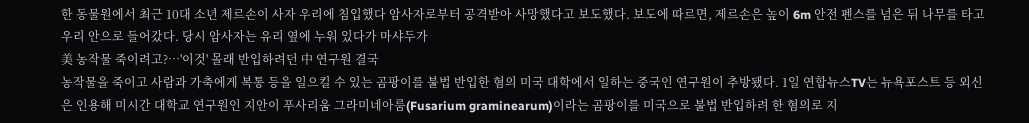한 동물원에서 최근 10대 소년 제르손이 사자 우리에 침입했다 암사자로부터 공격받아 사망했다고 보도했다. 보도에 따르면, 제르손은 높이 6m 안전 펜스를 넘은 뒤 나무를 타고 우리 안으로 들어갔다. 당시 암사자는 유리 옆에 누워 있다가 마샤두가
美 농작물 죽이려고?…'이것' 몰래 반입하려던 中 연구원 결국
농작물을 죽이고 사람과 가축에게 복통 등을 일으킬 수 있는 곰팡이를 불법 반입한 혐의 미국 대학에서 일하는 중국인 연구원이 추방됐다. 1일 연합뉴스TV는 뉴욕포스트 등 외신은 인용해 미시간 대학교 연구원인 지안이 푸사리움 그라미네아룸(Fusarium graminearum)이라는 곰팡이를 미국으로 불법 반입하려 한 혐의로 지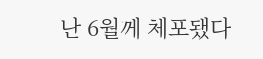난 6월께 체포됐다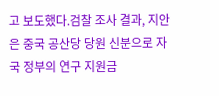고 보도했다.검찰 조사 결과, 지안은 중국 공산당 당원 신분으로 자국 정부의 연구 지원금